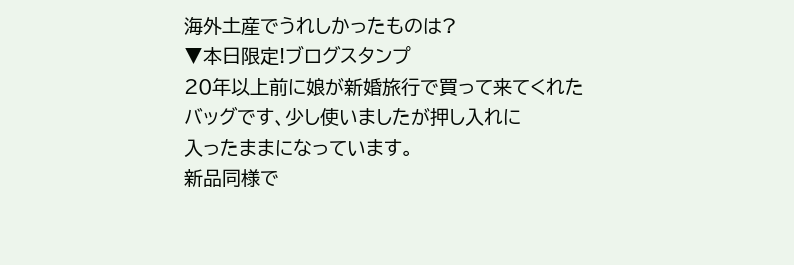海外土産でうれしかったものは?
▼本日限定!ブログスタンプ
20年以上前に娘が新婚旅行で買って来てくれた
バッグです、少し使いましたが押し入れに
入ったままになっています。
新品同様で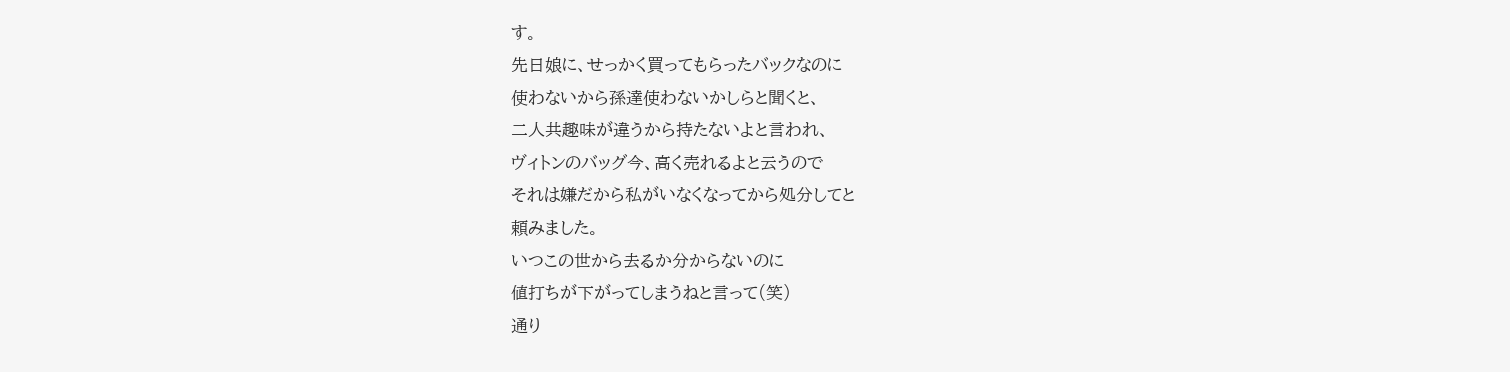す。
先日娘に、せっかく買ってもらったバックなのに
使わないから孫達使わないかしらと聞くと、
二人共趣味が違うから持たないよと言われ、
ヴィトンのバッグ今、高く売れるよと云うので
それは嫌だから私がいなくなってから処分してと
頼みました。
いつこの世から去るか分からないのに
値打ちが下がってしまうねと言って(笑)
通り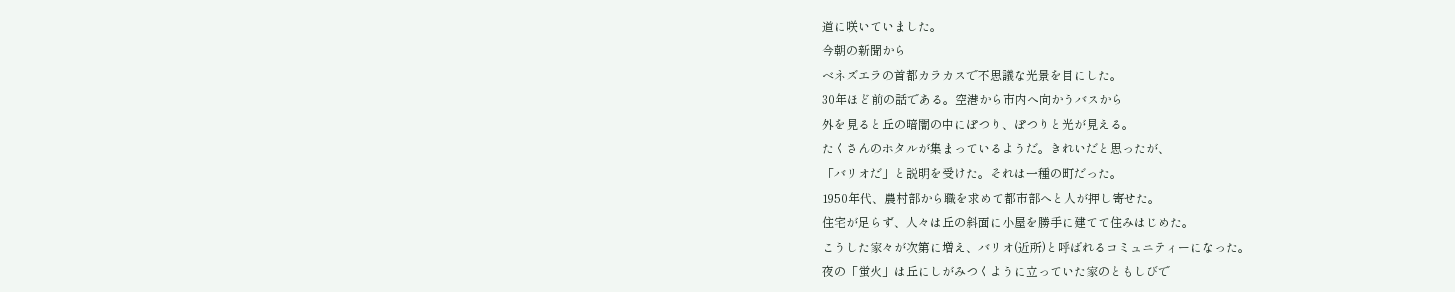道に咲いていました。
今朝の新聞から
ベネズエラの首都カラカスで不思議な光景を目にした。
30年ほど前の話である。空港から市内へ向かうバスから
外を見ると丘の暗闇の中にぽつり、ぽつりと光が見える。
たくさんのホタルが集まっているようだ。きれいだと思ったが、
「バリオだ」と説明を受けた。それは一種の町だった。
1950年代、農村部から職を求めて都市部へと人が押し寄せた。
住宅が足らず、人々は丘の斜面に小屋を勝手に建てて住みはじめた。
こうした家々が次第に増え、バリオ(近所)と呼ばれるコミュニティーになった。
夜の「蛍火」は丘にしがみつくように立っていた家のともしびで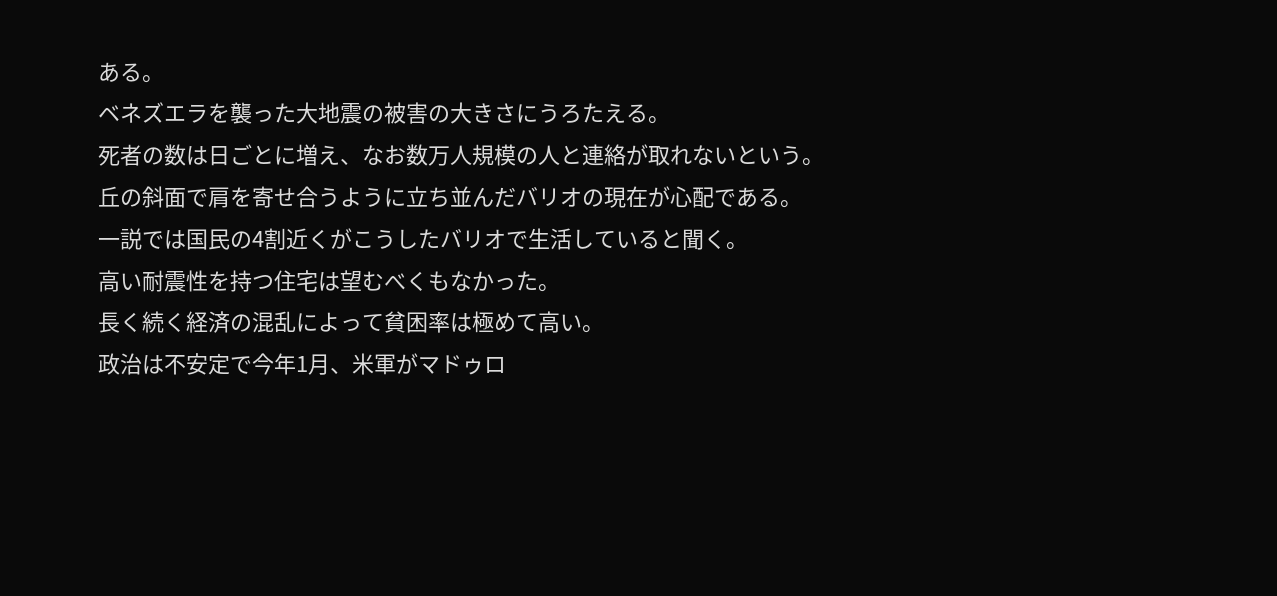ある。
ベネズエラを襲った大地震の被害の大きさにうろたえる。
死者の数は日ごとに増え、なお数万人規模の人と連絡が取れないという。
丘の斜面で肩を寄せ合うように立ち並んだバリオの現在が心配である。
一説では国民の4割近くがこうしたバリオで生活していると聞く。
高い耐震性を持つ住宅は望むべくもなかった。
長く続く経済の混乱によって貧困率は極めて高い。
政治は不安定で今年1月、米軍がマドゥロ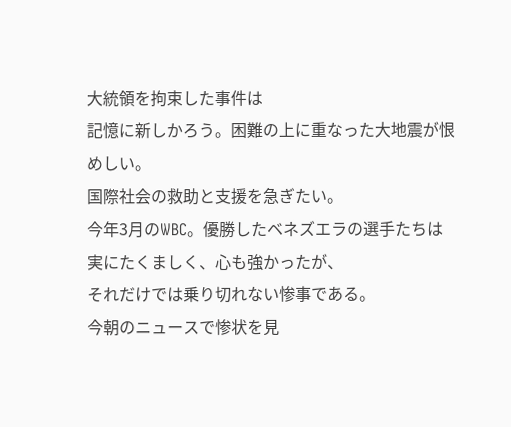大統領を拘束した事件は
記憶に新しかろう。困難の上に重なった大地震が恨めしい。
国際社会の救助と支援を急ぎたい。
今年3月のWBC。優勝したベネズエラの選手たちは
実にたくましく、心も強かったが、
それだけでは乗り切れない惨事である。
今朝のニュースで惨状を見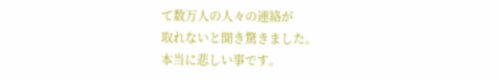て数万人の人々の連絡が
取れないと聞き驚きました。
本当に悲しい事です。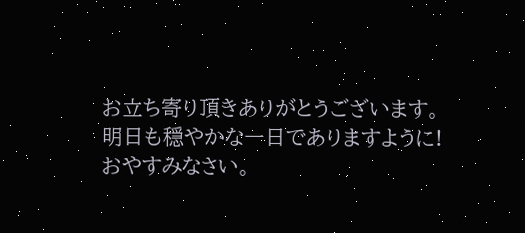お立ち寄り頂きありがとうございます。
明日も穏やかな一日でありますように!
おやすみなさい。